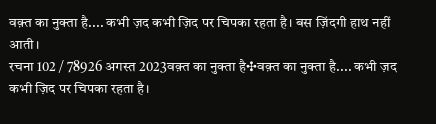वक़्त का नुक्ता है.... कभी ज़द कभी ज़िद पर चिपका रहता है। बस ज़िंदगी हाथ नहीं आती।
रचना 102 / 78926 अगस्त 2023वक़्त का नुक्ता है✣वक़्त का नुक्ता है.... कभी ज़द कभी ज़िद पर चिपका रहता है।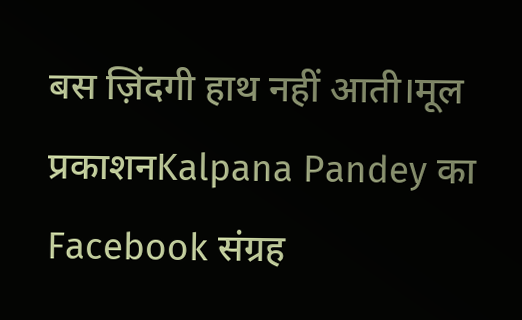बस ज़िंदगी हाथ नहीं आती।मूल प्रकाशनKalpana Pandey का Facebook संग्रह